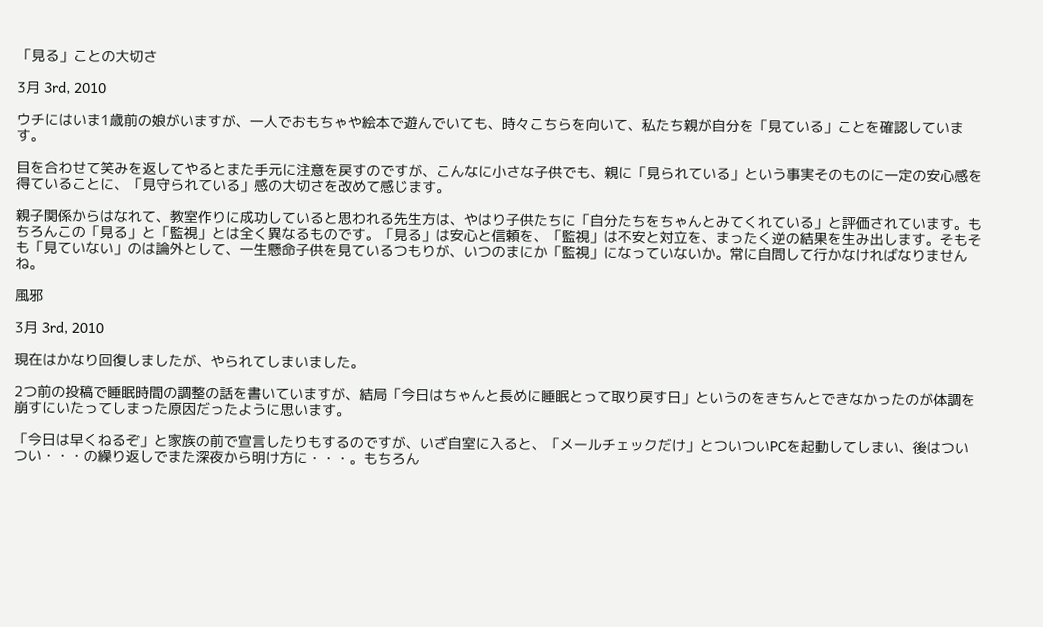「見る」ことの大切さ

3月 3rd, 2010

ウチにはいま1歳前の娘がいますが、一人でおもちゃや絵本で遊んでいても、時々こちらを向いて、私たち親が自分を「見ている」ことを確認しています。

目を合わせて笑みを返してやるとまた手元に注意を戻すのですが、こんなに小さな子供でも、親に「見られている」という事実そのものに一定の安心感を得ていることに、「見守られている」感の大切さを改めて感じます。

親子関係からはなれて、教室作りに成功していると思われる先生方は、やはり子供たちに「自分たちをちゃんとみてくれている」と評価されています。もちろんこの「見る」と「監視」とは全く異なるものです。「見る」は安心と信頼を、「監視」は不安と対立を、まったく逆の結果を生み出します。そもそも「見ていない」のは論外として、一生懸命子供を見ているつもりが、いつのまにか「監視」になっていないか。常に自問して行かなければなりませんね。

風邪

3月 3rd, 2010

現在はかなり回復しましたが、やられてしまいました。

2つ前の投稿で睡眠時間の調整の話を書いていますが、結局「今日はちゃんと長めに睡眠とって取り戻す日」というのをきちんとできなかったのが体調を崩すにいたってしまった原因だったように思います。

「今日は早くねるぞ」と家族の前で宣言したりもするのですが、いざ自室に入ると、「メールチェックだけ」とついついPCを起動してしまい、後はついつい・・・の繰り返しでまた深夜から明け方に・・・。もちろん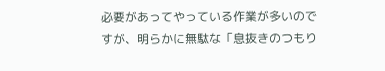必要があってやっている作業が多いのですが、明らかに無駄な「息抜きのつもり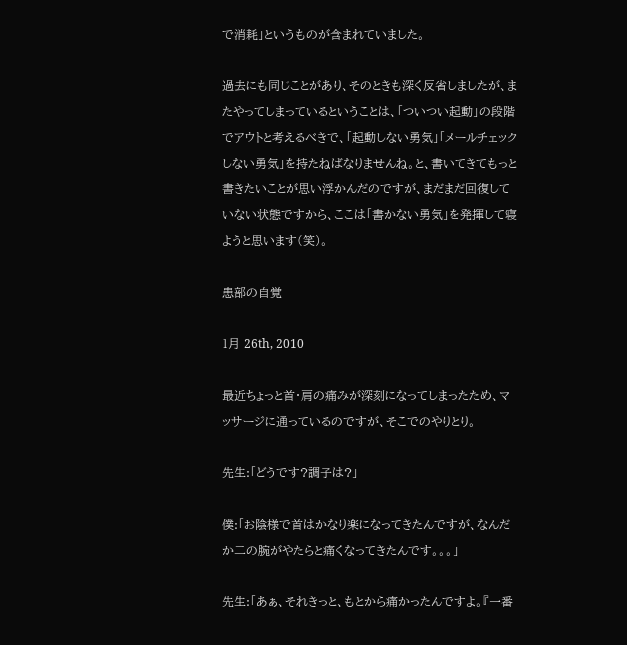で消耗」というものが含まれていました。

過去にも同じことがあり、そのときも深く反省しましたが、またやってしまっているということは、「ついつい起動」の段階でアウトと考えるべきで、「起動しない勇気」「メールチェックしない勇気」を持たねばなりませんね。と、書いてきてもっと書きたいことが思い浮かんだのですが、まだまだ回復していない状態ですから、ここは「書かない勇気」を発揮して寝ようと思います(笑)。

患部の自覚

1月 26th, 2010

最近ちょっと首・肩の痛みが深刻になってしまったため、マッサージに通っているのですが、そこでのやりとり。

先生:「どうです?調子は?」

僕:「お陰様で首はかなり楽になってきたんですが、なんだか二の腕がやたらと痛くなってきたんです。。。」

先生:「あぁ、それきっと、もとから痛かったんですよ。『一番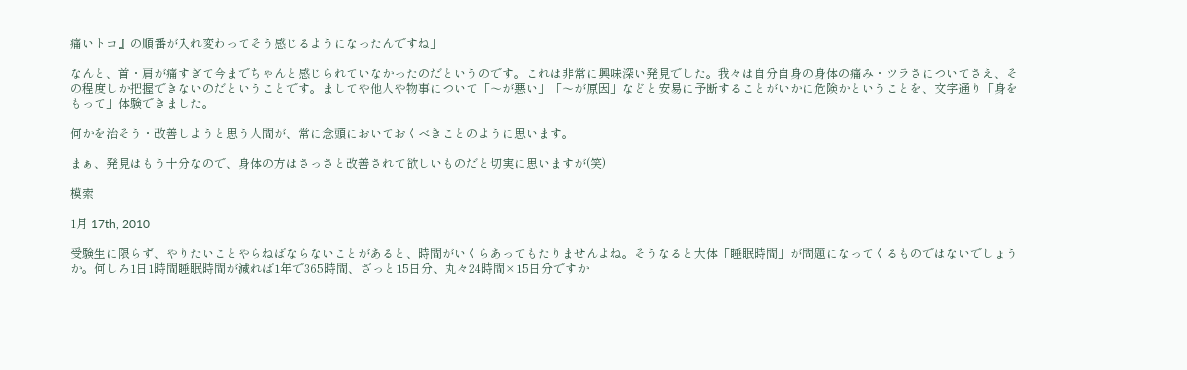痛いトコ』の順番が入れ変わってそう感じるようになったんですね」

なんと、首・肩が痛すぎて今までちゃんと感じられていなかったのだというのです。これは非常に興味深い発見でした。我々は自分自身の身体の痛み・ツラさについてさえ、その程度しか把握できないのだということです。ましてや他人や物事について「〜が悪い」「〜が原因」などと安易に予断することがいかに危険かということを、文字通り「身をもって」体験できました。

何かを治そう・改善しようと思う人間が、常に念頭においておくべきことのように思います。

まぁ、発見はもう十分なので、身体の方はさっさと改善されて欲しいものだと切実に思いますが(笑)

模索

1月 17th, 2010

受験生に限らず、やりたいことやらねばならないことがあると、時間がいくらあってもたりませんよね。そうなると大体「睡眠時間」が問題になってくるものではないでしょうか。何しろ1日1時間睡眠時間が減れば1年で365時間、ざっと15日分、丸々24時間×15日分ですか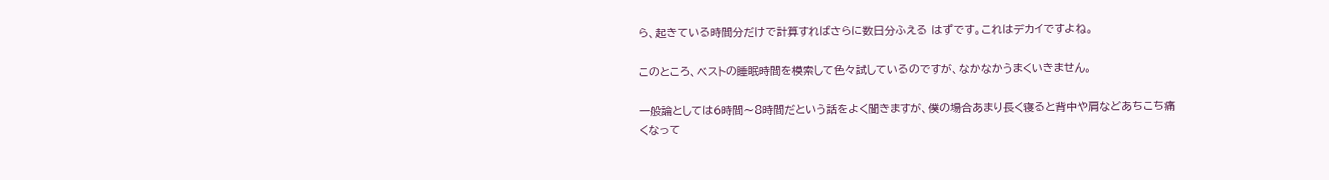ら、起きている時間分だけで計算すればさらに数日分ふえる はずです。これはデカイですよね。

このところ、ベストの睡眠時間を模索して色々試しているのですが、なかなかうまくいきません。

一般論としては6時間〜8時間だという話をよく聞きますが、僕の場合あまり長く寝ると背中や肩などあちこち痛くなって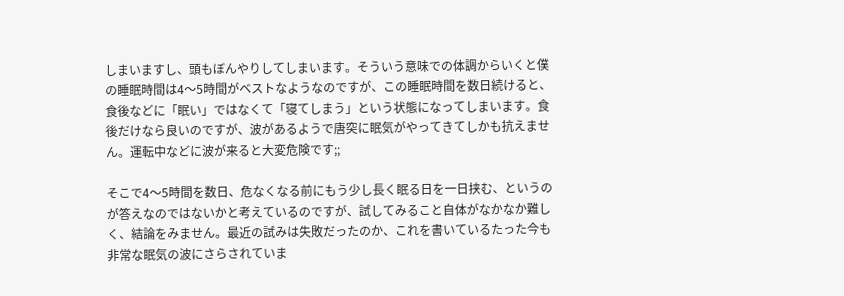しまいますし、頭もぼんやりしてしまいます。そういう意味での体調からいくと僕の睡眠時間は4〜5時間がベストなようなのですが、この睡眠時間を数日続けると、食後などに「眠い」ではなくて「寝てしまう」という状態になってしまいます。食後だけなら良いのですが、波があるようで唐突に眠気がやってきてしかも抗えません。運転中などに波が来ると大変危険です;;

そこで4〜5時間を数日、危なくなる前にもう少し長く眠る日を一日挟む、というのが答えなのではないかと考えているのですが、試してみること自体がなかなか難しく、結論をみません。最近の試みは失敗だったのか、これを書いているたった今も非常な眠気の波にさらされていま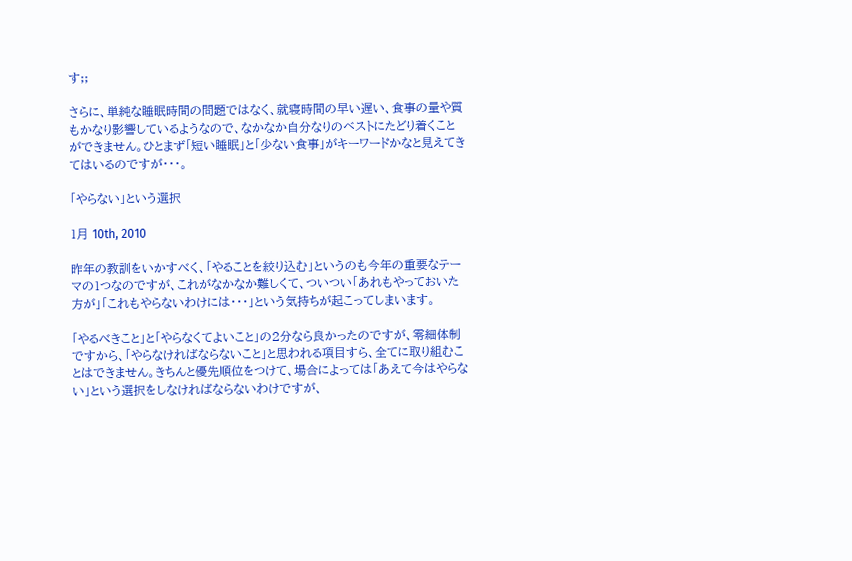す;;

さらに、単純な睡眠時間の問題ではなく、就寝時間の早い遅い、食事の量や質もかなり影響しているようなので、なかなか自分なりのベストにたどり着くことができません。ひとまず「短い睡眠」と「少ない食事」がキーワードかなと見えてきてはいるのですが・・・。

「やらない」という選択

1月 10th, 2010

昨年の教訓をいかすべく、「やることを絞り込む」というのも今年の重要なテーマの1つなのですが、これがなかなか難しくて、ついつい「あれもやっておいた方が」「これもやらないわけには・・・」という気持ちが起こってしまいます。

「やるべきこと」と「やらなくてよいこと」の2分なら良かったのですが、零細体制ですから、「やらなければならないこと」と思われる項目すら、全てに取り組むことはできません。きちんと優先順位をつけて、場合によっては「あえて今はやらない」という選択をしなければならないわけですが、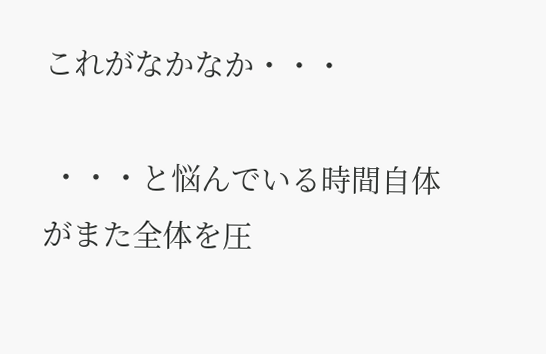これがなかなか・・・

 ・・・と悩んでいる時間自体がまた全体を圧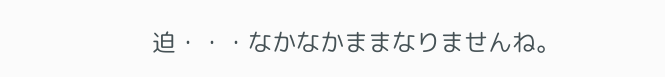迫・・・なかなかままなりませんね。